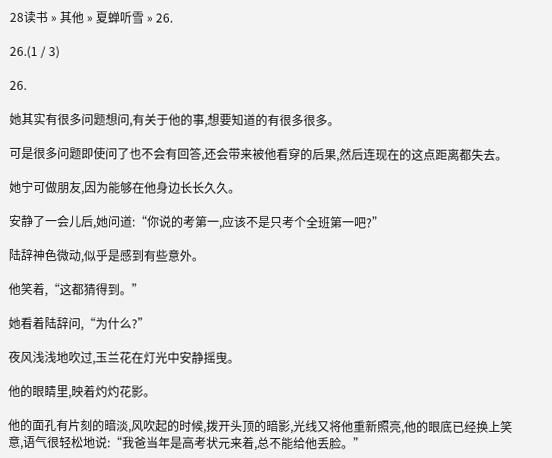28读书 » 其他 » 夏蝉听雪 » 26.

26.(1 / 3)

26.

她其实有很多问题想问,有关于他的事,想要知道的有很多很多。

可是很多问题即使问了也不会有回答,还会带来被他看穿的后果,然后连现在的这点距离都失去。

她宁可做朋友,因为能够在他身边长长久久。

安静了一会儿后,她问道:“你说的考第一,应该不是只考个全班第一吧?”

陆辞神色微动,似乎是感到有些意外。

他笑着,“这都猜得到。”

她看着陆辞问,“为什么?”

夜风浅浅地吹过,玉兰花在灯光中安静摇曳。

他的眼睛里,映着灼灼花影。

他的面孔有片刻的暗淡,风吹起的时候,拨开头顶的暗影,光线又将他重新照亮,他的眼底已经换上笑意,语气很轻松地说:“我爸当年是高考状元来着,总不能给他丢脸。”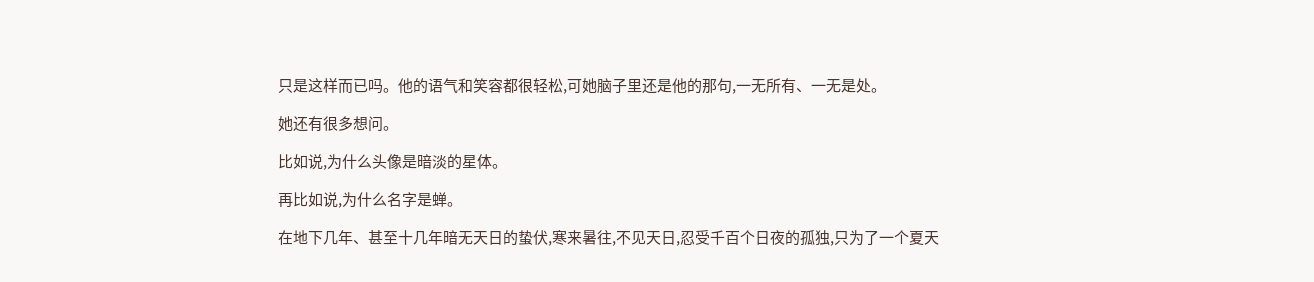只是这样而已吗。他的语气和笑容都很轻松,可她脑子里还是他的那句,一无所有、一无是处。

她还有很多想问。

比如说,为什么头像是暗淡的星体。

再比如说,为什么名字是蝉。

在地下几年、甚至十几年暗无天日的蛰伏,寒来暑往,不见天日,忍受千百个日夜的孤独,只为了一个夏天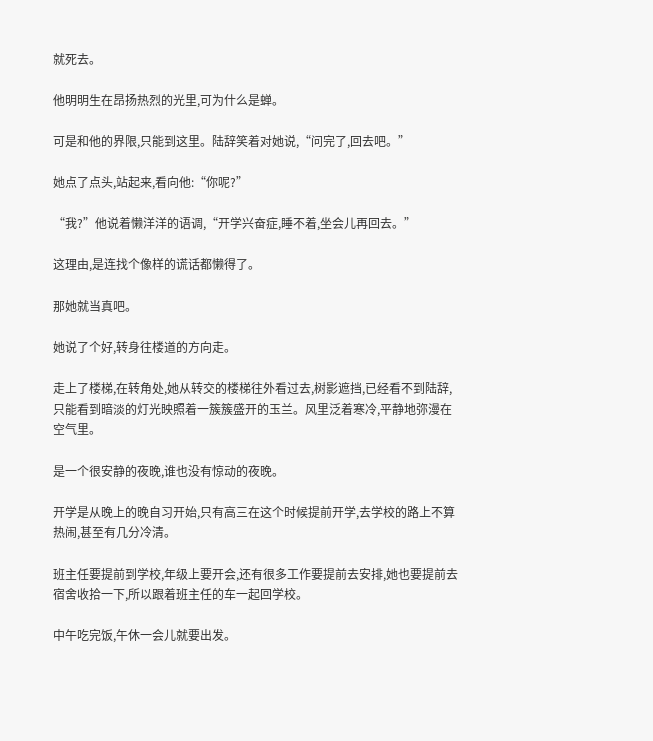就死去。

他明明生在昂扬热烈的光里,可为什么是蝉。

可是和他的界限,只能到这里。陆辞笑着对她说,“问完了,回去吧。”

她点了点头,站起来,看向他:“你呢?”

“我?”他说着懒洋洋的语调,“开学兴奋症,睡不着,坐会儿再回去。”

这理由,是连找个像样的谎话都懒得了。

那她就当真吧。

她说了个好,转身往楼道的方向走。

走上了楼梯,在转角处,她从转交的楼梯往外看过去,树影遮挡,已经看不到陆辞,只能看到暗淡的灯光映照着一簇簇盛开的玉兰。风里泛着寒冷,平静地弥漫在空气里。

是一个很安静的夜晚,谁也没有惊动的夜晚。

开学是从晚上的晚自习开始,只有高三在这个时候提前开学,去学校的路上不算热闹,甚至有几分冷清。

班主任要提前到学校,年级上要开会,还有很多工作要提前去安排,她也要提前去宿舍收拾一下,所以跟着班主任的车一起回学校。

中午吃完饭,午休一会儿就要出发。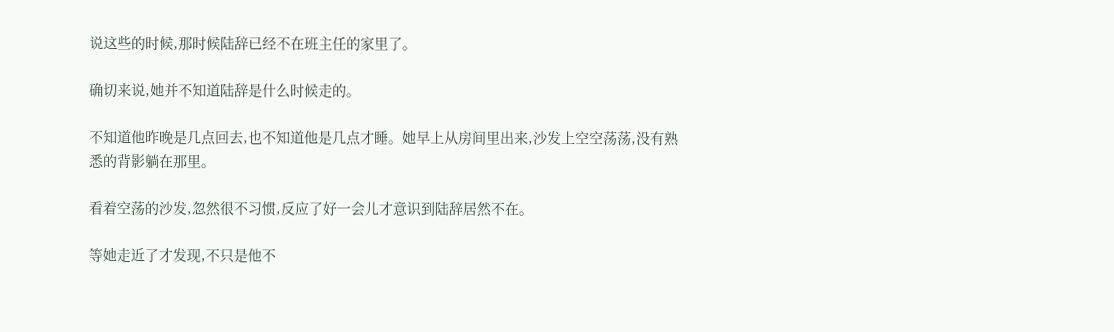说这些的时候,那时候陆辞已经不在班主任的家里了。

确切来说,她并不知道陆辞是什么时候走的。

不知道他昨晚是几点回去,也不知道他是几点才睡。她早上从房间里出来,沙发上空空荡荡,没有熟悉的背影躺在那里。

看着空荡的沙发,忽然很不习惯,反应了好一会儿才意识到陆辞居然不在。

等她走近了才发现,不只是他不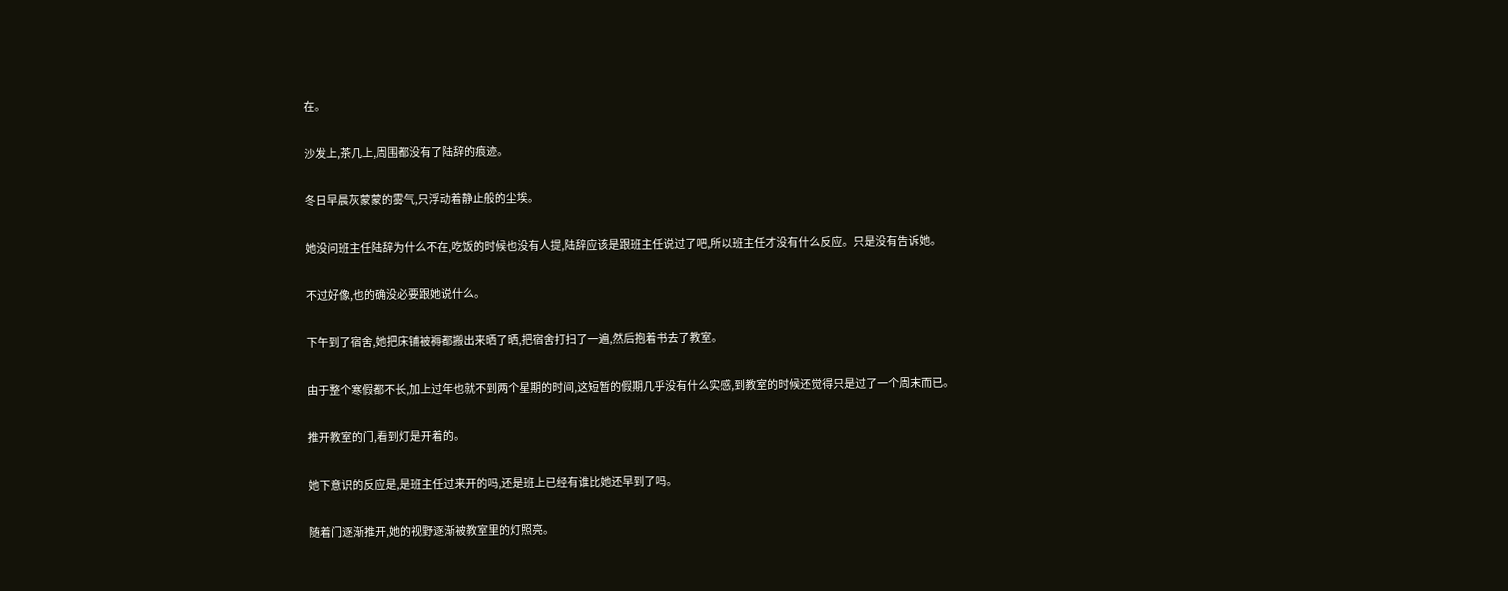在。

沙发上,茶几上,周围都没有了陆辞的痕迹。

冬日早晨灰蒙蒙的雾气,只浮动着静止般的尘埃。

她没问班主任陆辞为什么不在,吃饭的时候也没有人提,陆辞应该是跟班主任说过了吧,所以班主任才没有什么反应。只是没有告诉她。

不过好像,也的确没必要跟她说什么。

下午到了宿舍,她把床铺被褥都搬出来晒了晒,把宿舍打扫了一遍,然后抱着书去了教室。

由于整个寒假都不长,加上过年也就不到两个星期的时间,这短暂的假期几乎没有什么实感,到教室的时候还觉得只是过了一个周末而已。

推开教室的门,看到灯是开着的。

她下意识的反应是,是班主任过来开的吗,还是班上已经有谁比她还早到了吗。

随着门逐渐推开,她的视野逐渐被教室里的灯照亮。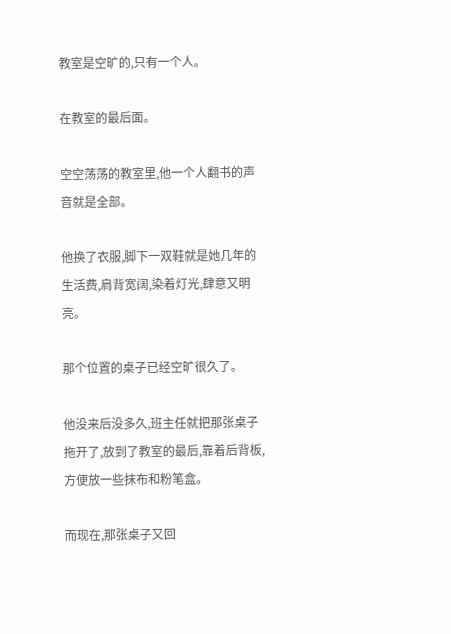教室是空旷的,只有一个人。

在教室的最后面。

空空荡荡的教室里,他一个人翻书的声音就是全部。

他换了衣服,脚下一双鞋就是她几年的生活费,肩背宽阔,染着灯光,肆意又明亮。

那个位置的桌子已经空旷很久了。

他没来后没多久,班主任就把那张桌子拖开了,放到了教室的最后,靠着后背板,方便放一些抹布和粉笔盒。

而现在,那张桌子又回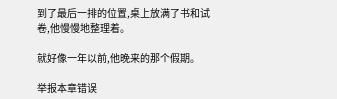到了最后一排的位置,桌上放满了书和试卷,他慢慢地整理着。

就好像一年以前,他晚来的那个假期。

举报本章错误